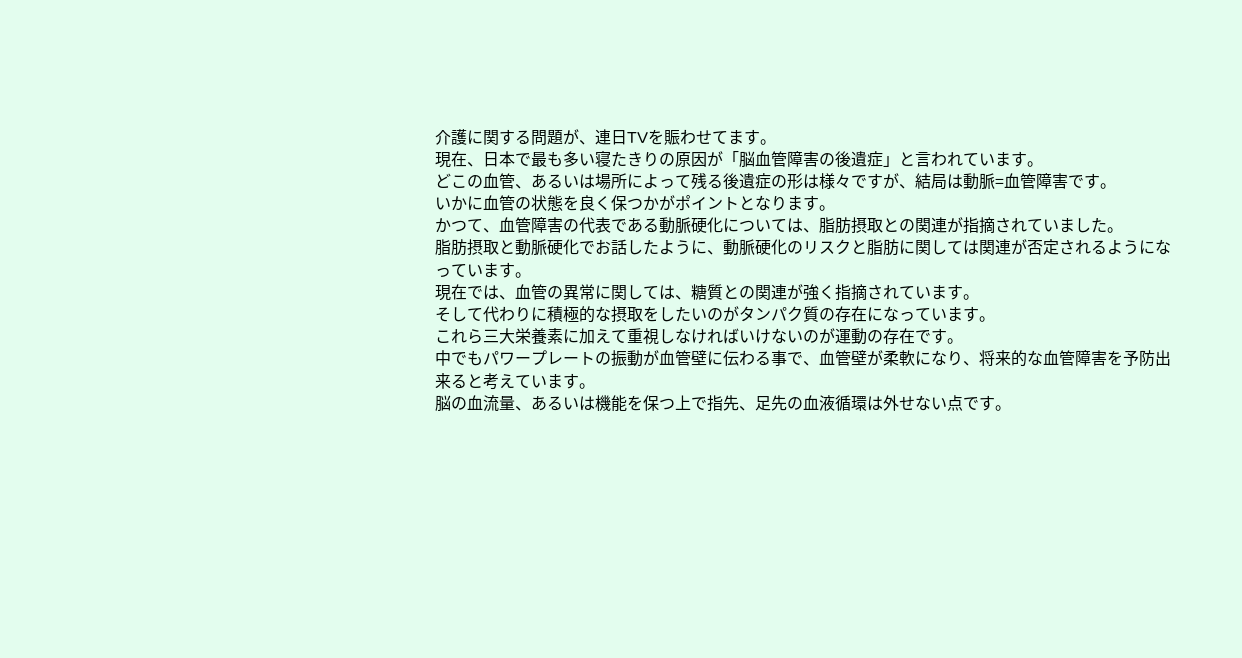介護に関する問題が、連日TVを賑わせてます。
現在、日本で最も多い寝たきりの原因が「脳血管障害の後遺症」と言われています。
どこの血管、あるいは場所によって残る後遺症の形は様々ですが、結局は動脈=血管障害です。
いかに血管の状態を良く保つかがポイントとなります。
かつて、血管障害の代表である動脈硬化については、脂肪摂取との関連が指摘されていました。
脂肪摂取と動脈硬化でお話したように、動脈硬化のリスクと脂肪に関しては関連が否定されるようになっています。
現在では、血管の異常に関しては、糖質との関連が強く指摘されています。
そして代わりに積極的な摂取をしたいのがタンパク質の存在になっています。
これら三大栄養素に加えて重視しなければいけないのが運動の存在です。
中でもパワープレートの振動が血管壁に伝わる事で、血管壁が柔軟になり、将来的な血管障害を予防出来ると考えています。
脳の血流量、あるいは機能を保つ上で指先、足先の血液循環は外せない点です。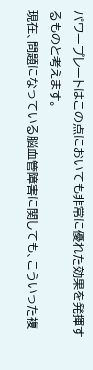パワープレートはこの点においても非常に優れた効果を発揮するものと考えます。
現在、問題になっている脳血管障害に関しても、こういった複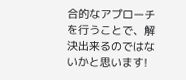合的なアプローチを行うことで、解決出来るのではないかと思います!